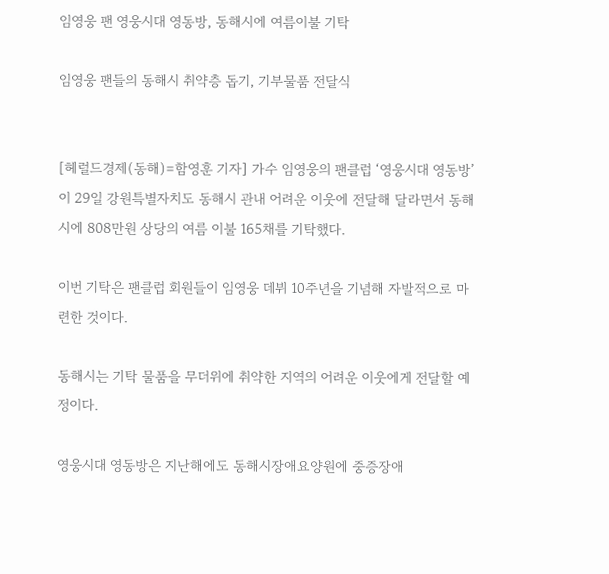임영웅 팬 영웅시대 영동방, 동해시에 여름이불 기탁

임영웅 팬들의 동해시 취약층 돕기, 기부물품 전달식


[헤럴드경제(동해)=함영훈 기자] 가수 임영웅의 팬클럽 ‘영웅시대 영동방’이 29일 강원특별자치도 동해시 관내 어려운 이웃에 전달해 달라면서 동해시에 808만원 상당의 여름 이불 165채를 기탁했다.

이번 기탁은 팬클럽 회원들이 임영웅 데뷔 10주년을 기념해 자발적으로 마련한 것이다.

동해시는 기탁 물품을 무더위에 취약한 지역의 어려운 이웃에게 전달할 예정이다.

영웅시대 영동방은 지난해에도 동해시장애요양원에 중증장애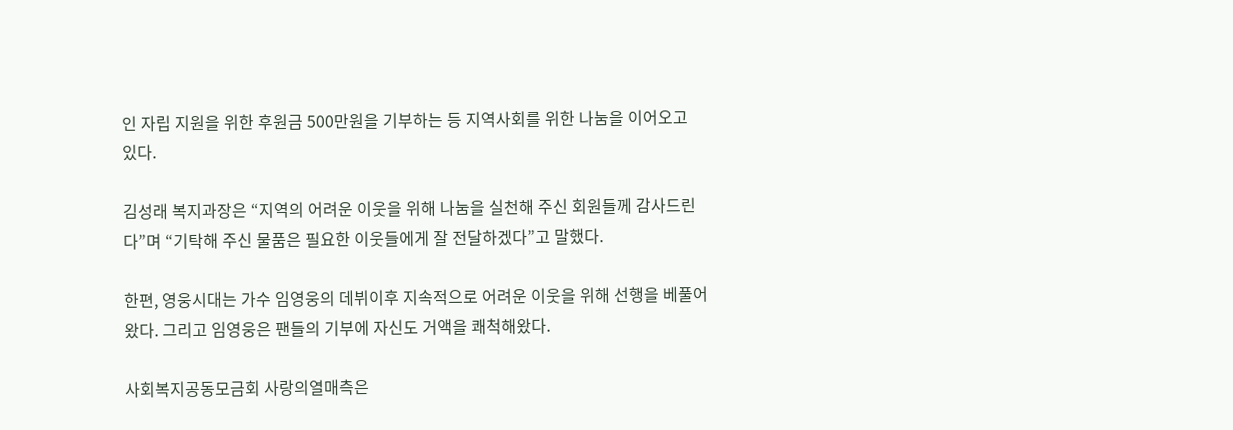인 자립 지원을 위한 후원금 500만원을 기부하는 등 지역사회를 위한 나눔을 이어오고 있다.

김성래 복지과장은 “지역의 어려운 이웃을 위해 나눔을 실천해 주신 회원들께 감사드린다”며 “기탁해 주신 물품은 필요한 이웃들에게 잘 전달하겠다”고 말했다.

한편, 영웅시대는 가수 임영웅의 데뷔이후 지속적으로 어려운 이웃을 위해 선행을 베풀어왔다. 그리고 임영웅은 팬들의 기부에 자신도 거액을 쾌척해왔다.

사회복지공동모금회 사랑의열매측은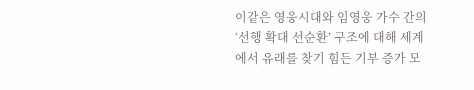이같은 영웅시대와 임영웅 가수 간의 ‘선행 확대 선순환’ 구조에 대해 세계에서 유래를 찾기 힘든 기부 증가 모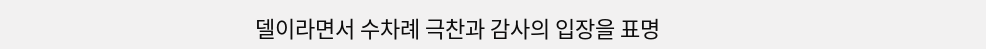델이라면서 수차례 극찬과 감사의 입장을 표명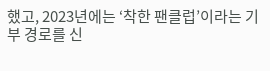했고, 2023년에는 ‘착한 팬클럽’이라는 기부 경로를 신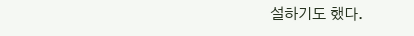설하기도 했다.